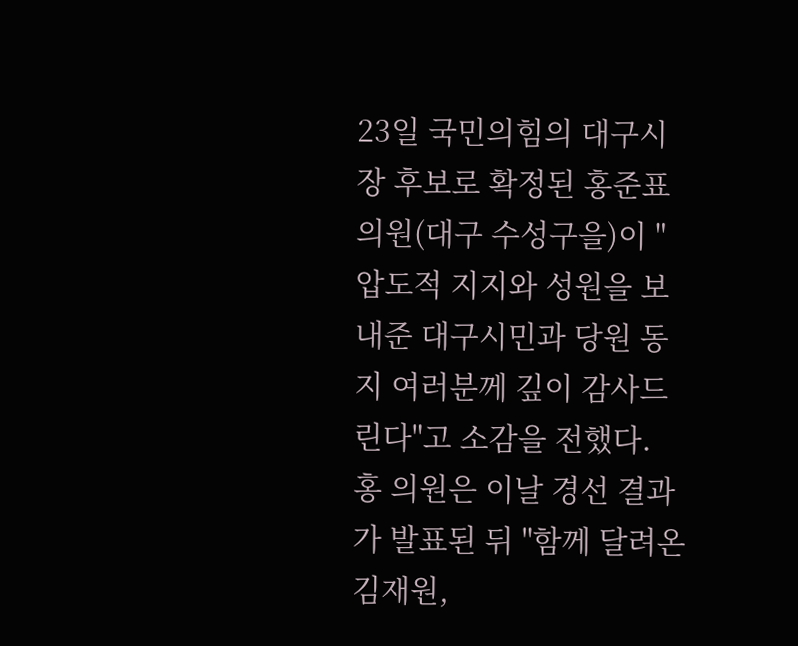23일 국민의힘의 대구시장 후보로 확정된 홍준표 의원(대구 수성구을)이 "압도적 지지와 성원을 보내준 대구시민과 당원 동지 여러분께 깊이 감사드린다"고 소감을 전했다.
홍 의원은 이날 경선 결과가 발표된 뒤 "함께 달려온 김재원,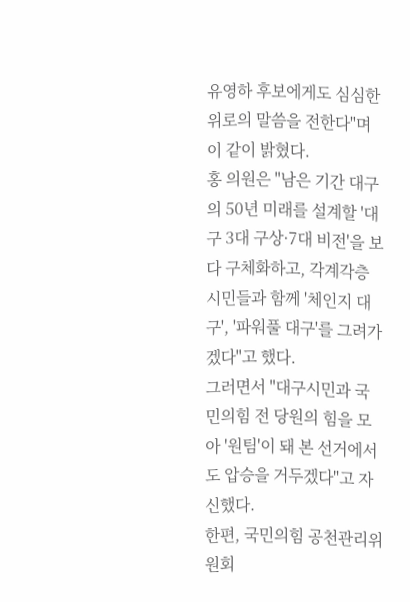유영하 후보에게도 심심한 위로의 말씀을 전한다"며 이 같이 밝혔다.
홍 의원은 "남은 기간 대구의 50년 미래를 설계할 '대구 3대 구상·7대 비전'을 보다 구체화하고, 각계각층 시민들과 함께 '체인지 대구', '파워풀 대구'를 그려가겠다"고 했다.
그러면서 "대구시민과 국민의힘 전 당원의 힘을 모아 '원팀'이 돼 본 선거에서도 압승을 거두겠다"고 자신했다.
한편, 국민의힘 공천관리위원회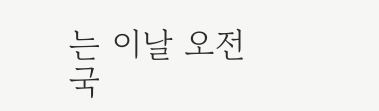는 이날 오전 국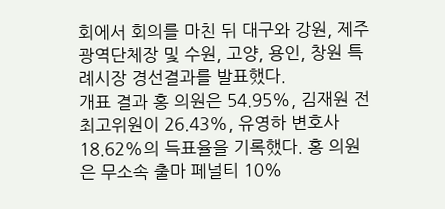회에서 회의를 마친 뒤 대구와 강원, 제주 광역단체장 및 수원, 고양, 용인, 창원 특례시장 경선결과를 발표했다.
개표 결과 홍 의원은 54.95%, 김재원 전 최고위원이 26.43%, 유영하 변호사 18.62%의 득표율을 기록했다. 홍 의원은 무소속 출마 페널티 10%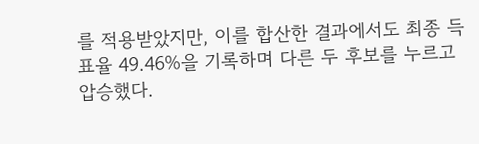를 적용받았지만, 이를 합산한 결과에서도 최종 득표율 49.46%을 기록하며 다른 두 후보를 누르고 압승했다.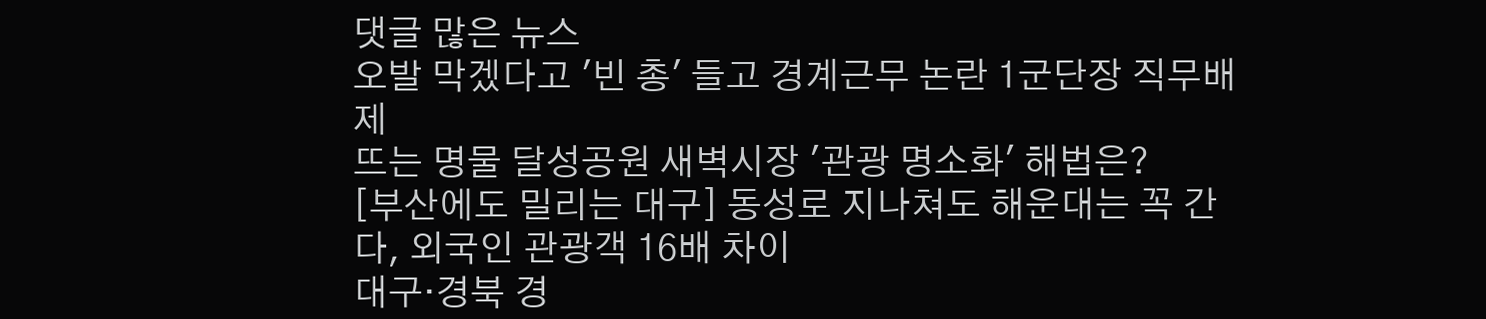댓글 많은 뉴스
오발 막겠다고 '빈 총' 들고 경계근무 논란 1군단장 직무배제
뜨는 명물 달성공원 새벽시장 '관광 명소화' 해법은?
[부산에도 밀리는 대구] 동성로 지나쳐도 해운대는 꼭 간다, 외국인 관광객 16배 차이
대구·경북 경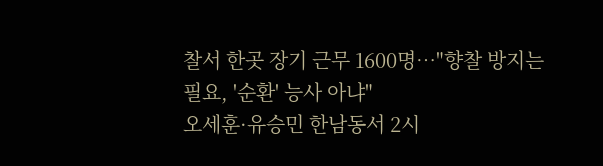찰서 한곳 장기 근무 1600명…"향찰 방지는 필요, '순환' 능사 아냐"
오세훈·유승민 한남동서 2시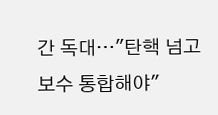간 독대…"탄핵 넘고 보수 통합해야"